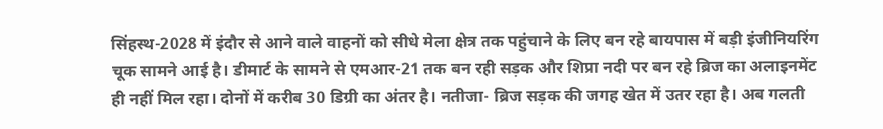सिंहस्थ-2028 में इंदौर से आने वाले वाहनों को सीधे मेला क्षेत्र तक पहुंचाने के लिए बन रहे बायपास में बड़ी इंजीनियरिंग चूक सामने आई है। डीमार्ट के सामने से एमआर-21 तक बन रही सड़क और शिप्रा नदी पर बन रहे ब्रिज का अलाइनमेंट ही नहीं मिल रहा। दोनों में करीब 30 डिग्री का अंतर है। नतीजा- ब्रिज सड़क की जगह खेत में उतर रहा है। अब गलती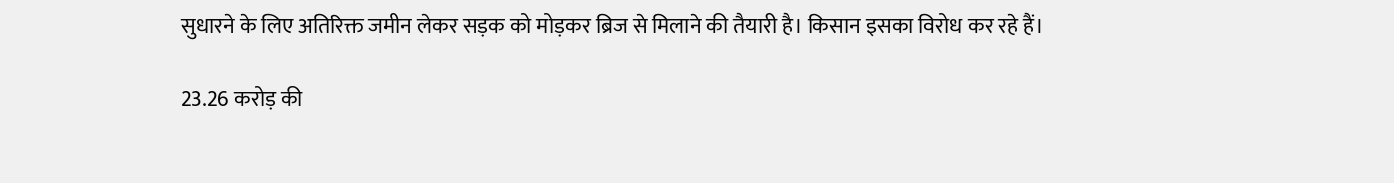सुधारने के लिए अतिरिक्त जमीन लेकर सड़क को मोड़कर ब्रिज से मिलाने की तैयारी है। किसान इसका विरोध कर रहे हैं।

23.26 करोड़ की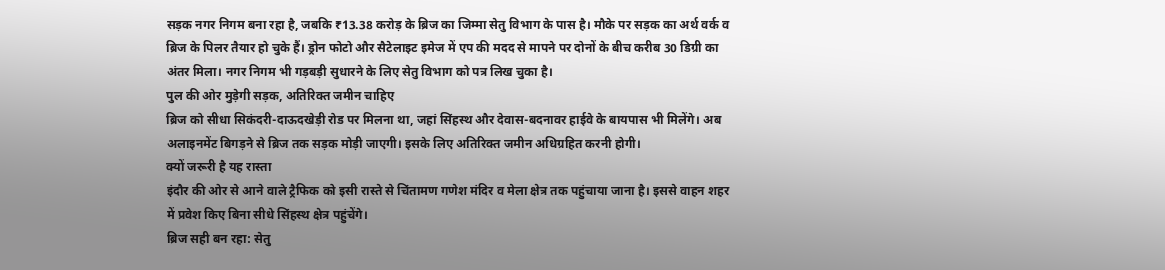सड़क नगर निगम बना रहा है, जबकि ₹13.38 करोड़ के ब्रिज का जिम्मा सेतु विभाग के पास है। मौके पर सड़क का अर्थ वर्क व ब्रिज के पिलर तैयार हो चुके हैं। ड्रोन फोटो और सैटेलाइट इमेज में एप की मदद से मापने पर दोनों के बीच करीब 30 डिग्री का अंतर मिला। नगर निगम भी गड़बड़ी सुधारने के लिए सेतु विभाग को पत्र लिख चुका है।
पुल की ओर मुड़ेगी सड़क, अतिरिक्त जमीन चाहिए
ब्रिज को सीधा सिकंदरी-दाऊदखेड़ी रोड पर मिलना था, जहां सिंहस्थ और देवास-बदनावर हाईवे के बायपास भी मिलेंगे। अब अलाइनमेंट बिगड़ने से ब्रिज तक सड़क मोड़ी जाएगी। इसके लिए अतिरिक्त जमीन अधिग्रहित करनी होगी।
क्यों जरूरी है यह रास्ता
इंदौर की ओर से आने वाले ट्रैफिक को इसी रास्ते से चिंतामण गणेश मंदिर व मेला क्षेत्र तक पहुंचाया जाना है। इससे वाहन शहर में प्रवेश किए बिना सीधे सिंहस्थ क्षेत्र पहुंचेंगे।
ब्रिज सही बन रहा: सेतु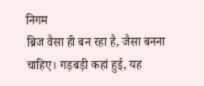निगम
ब्रिज वैसा ही बन रहा है, जैसा बनना चाहिए। गड़बड़ी कहां हुई, यह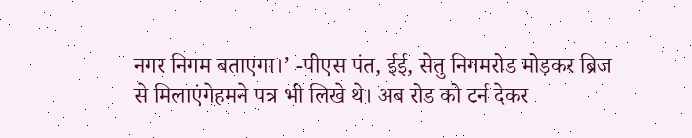नगर निगम बताएगा।’ -पीएस पंत, ईई, सेतु निगमरोड मोड़कर ब्रिज से मिलाएंगेहमने पत्र भी लिखे थे। अब रोड को टर्न देकर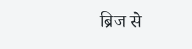ब्रिज से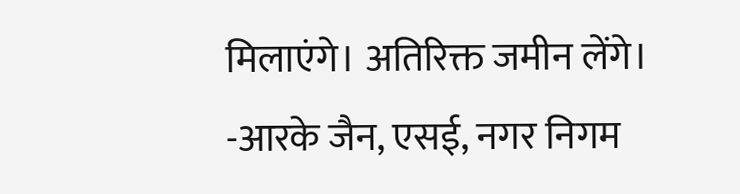मिलाएंगे। अतिरिक्त जमीन लेंगे। -आरके जैन, एसई, नगर निगम